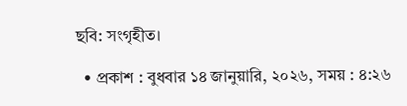ছবি: সংগৃহীত।

  • প্রকাশ : বুধবার ১৪ জানুয়ারি, ২০২৬, সময় : ৪:২৬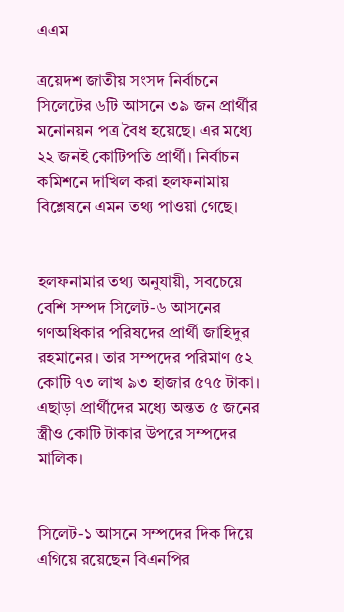এএম

ত্রয়েদশ জাতীয় সংসদ নির্বাচনে সিলেটের ৬টি আসনে ৩৯ জন প্রার্থীর মনোনয়ন পত্র বৈধ হয়েছে। এর মধ্যে ২২ জনই কোটিপতি প্রার্থী। নির্বাচন কমিশনে দাখিল করা হলফনামায় বিশ্লেষনে এমন তথ্য পাওয়া গেছে।


হলফনামার তথ্য অনুযায়ী, সবচেয়ে বেশি সম্পদ সিলেট-৬ আসনের গণঅধিকার পরিষদের প্রার্থী জাহিদুর রহমানের। তার সম্পদের পরিমাণ ৫২ কোটি ৭৩ লাখ ৯৩ হাজার ৫৭৫ টাকা। এছাড়া প্রার্থীদের মধ্যে অন্তত ৫ জনের স্ত্রীও কোটি টাকার উপরে সম্পদের মালিক।


সিলেট-১ আসনে সম্পদের দিক দিয়ে এগিয়ে রয়েছেন বিএনপির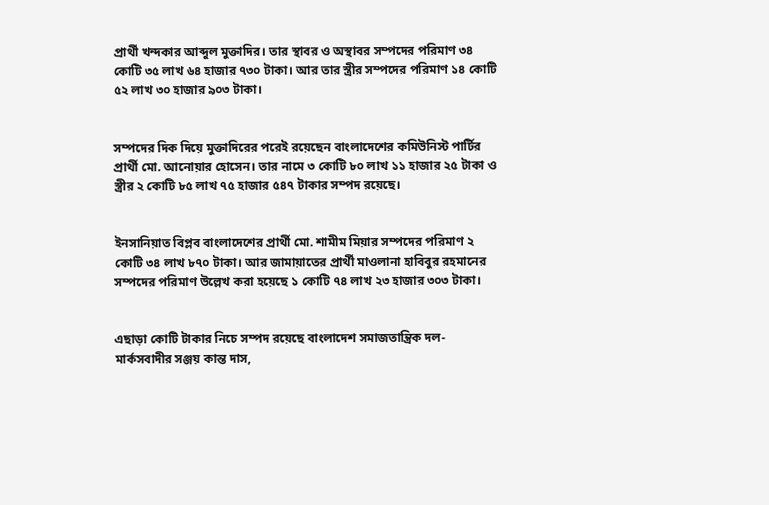প্রার্থী খন্দকার আব্দুল মুক্তাদির। তার স্থাবর ও অস্থাবর সম্পদের পরিমাণ ৩৪ কোটি ৩৫ লাখ ৬৪ হাজার ৭৩০ টাকা। আর তার স্ত্রীর সম্পদের পরিমাণ ১৪ কোটি ৫২ লাখ ৩০ হাজার ৯০৩ টাকা।


সম্পদের দিক দিয়ে মুক্তাদিরের পরেই রয়েছেন বাংলাদেশের কমিউনিস্ট পার্টির প্রার্থী মো. আনোয়ার হোসেন। তার নামে ৩ কোটি ৮০ লাখ ১১ হাজার ২৫ টাকা ও স্ত্রীর ২ কোটি ৮৫ লাখ ৭৫ হাজার ৫৪৭ টাকার সম্পদ রয়েছে।


ইনসানিয়াত বিপ্লব বাংলাদেশের প্রার্থী মো. শামীম মিয়ার সম্পদের পরিমাণ ২ কোটি ৩৪ লাখ ৮৭০ টাকা। আর জামায়াতের প্রার্থী মাওলানা হাবিবুর রহমানের সম্পদের পরিমাণ উল্লেখ করা হয়েছে ১ কোটি ৭৪ লাখ ২৩ হাজার ৩০৩ টাকা।


এছাড়া কোটি টাকার নিচে সম্পদ রয়েছে বাংলাদেশ সমাজতান্ত্রিক দল-মার্কসবাদীর সঞ্জয় কান্ত দাস,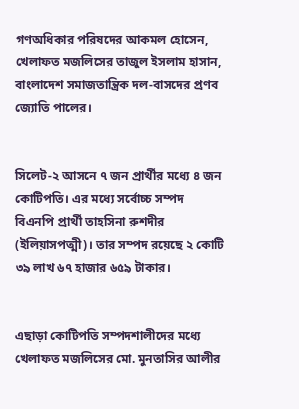গণঅধিকার পরিষদের আকমল হোসেন, খেলাফত মজলিসের তাজুল ইসলাম হাসান, বাংলাদেশ সমাজতান্ত্রিক দল-বাসদের প্রণব জ্যোতি পালের।


সিলেট-২ আসনে ৭ জন প্রার্থীর মধ্যে ৪ জন কোটিপতি। এর মধ্যে সর্বোচ্চ সম্পদ বিএনপি প্রার্থী তাহসিনা রুশদীর (ইলিয়াসপত্মী)। তার সম্পদ রয়েছে ২ কোটি ৩৯ লাখ ৬৭ হাজার ৬৫৯ টাকার।


এছাড়া কোটিপতি সম্পদশালীদের মধ্যে খেলাফত মজলিসের মো. মুনতাসির আলীর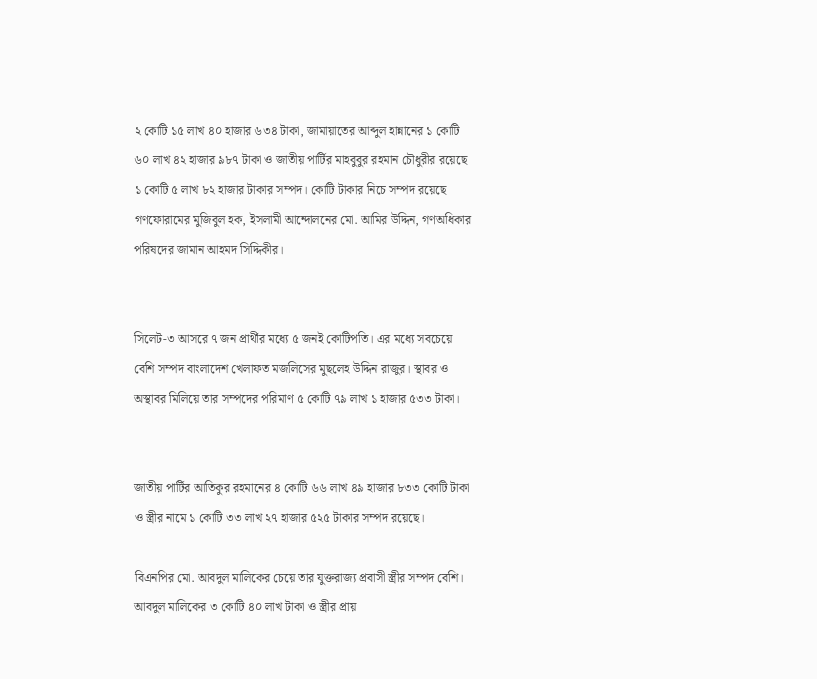২ কোটি ১৫ লাখ ৪০ হাজার ৬৩৪ টাকা, জামায়াতের আব্দুল হান্নানের ১ কোটি ৬০ লাখ ৪২ হাজার ৯৮৭ টাকা ও জাতীয় পার্টির মাহবুবুর রহমান চৌধুরীর রয়েছে ১ কোটি ৫ লাখ ৮২ হাজার টাকার সম্পদ। কোটি টাকার নিচে সম্পদ রয়েছে গণফোরামের মুজিবুল হক, ইসলামী আন্দোলনের মো. আমির উদ্দিন, গণঅধিকার পরিষদের জামান আহমদ সিদ্দিকীর।


সিলেট-৩ আসরে ৭ জন প্রার্থীর মধ্যে ৫ জনই কোটিপতি। এর মধ্যে সবচেয়ে বেশি সম্পদ বাংলাদেশ খেলাফত মজলিসের মুছলেহ উদ্দিন রাজুর। স্থাবর ও অস্থাবর মিলিয়ে তার সম্পদের পরিমাণ ৫ কোটি ৭৯ লাখ ১ হাজার ৫৩৩ টাকা।


জাতীয় পার্টির আতিকুর রহমানের ৪ কোটি ৬৬ লাখ ৪৯ হাজার ৮৩৩ কোটি টাকা ও স্ত্রীর নামে ১ কোটি ৩৩ লাখ ২৭ হাজার ৫২৫ টাকার সম্পদ রয়েছে।

বিএনপির মো. আবদুল মালিকের চেয়ে তার যুক্তরাজ্য প্রবাসী স্ত্রীর সম্পদ বেশি। আবদুল মালিকের ৩ কোটি ৪০ লাখ টাকা ও স্ত্রীর প্রায়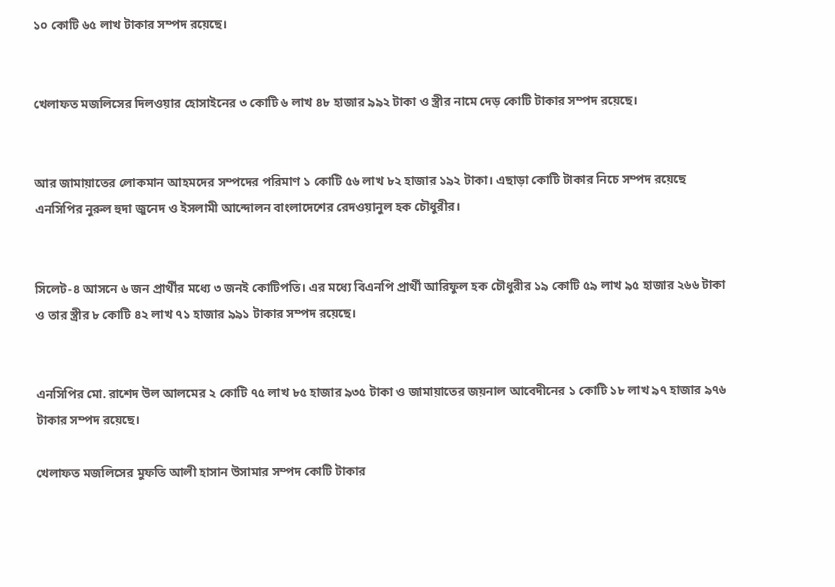১০ কোটি ৬৫ লাখ টাকার সম্পদ রয়েছে।


খেলাফত মজলিসের দিলওয়ার হোসাইনের ৩ কোটি ৬ লাখ ৪৮ হাজার ৯৯২ টাকা ও স্ত্রীর নামে দেড় কোটি টাকার সম্পদ রয়েছে।


আর জামায়াতের লোকমান আহমদের সম্পদের পরিমাণ ১ কোটি ৫৬ লাখ ৮২ হাজার ১৯২ টাকা। এছাড়া কোটি টাকার নিচে সম্পদ রয়েছে এনসিপির নুরুল হুদা জুনেদ ও ইসলামী আন্দোলন বাংলাদেশের রেদওয়ানুল হক চৌধুরীর।


সিলেট-৪ আসনে ৬ জন প্রার্থীর মধ্যে ৩ জনই কোটিপতি। এর মধ্যে বিএনপি প্রার্থী আরিফুল হক চৌধুরীর ১৯ কোটি ৫৯ লাখ ৯৫ হাজার ২৬৬ টাকা ও তার স্ত্রীর ৮ কোটি ৪২ লাখ ৭১ হাজার ৯৯১ টাকার সম্পদ রয়েছে।


এনসিপির মো. রাশেদ উল আলমের ২ কোটি ৭৫ লাখ ৮৫ হাজার ৯৩৫ টাকা ও জামায়াতের জয়নাল আবেদীনের ১ কোটি ১৮ লাখ ৯৭ হাজার ৯৭৬ টাকার সম্পদ রয়েছে।

খেলাফত মজলিসের মুফতি আলী হাসান উসামার সম্পদ কোটি টাকার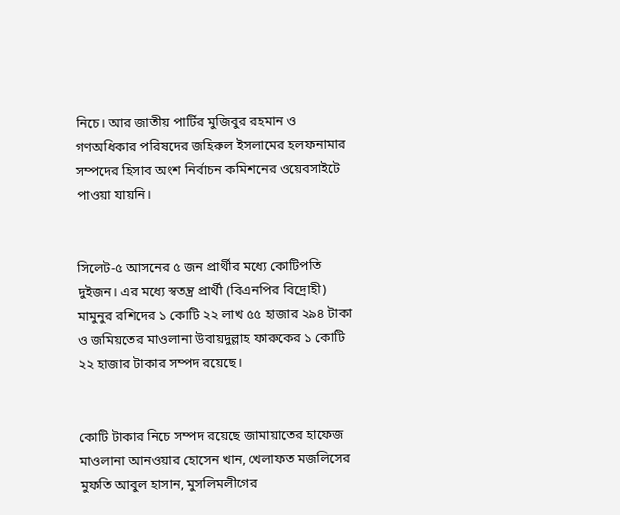নিচে। আর জাতীয় পার্টির মুজিবুর রহমান ও গণঅধিকার পরিষদের জহিরুল ইসলামের হলফনামার সম্পদের হিসাব অংশ নির্বাচন কমিশনের ওয়েবসাইটে পাওয়া যায়নি।


সিলেট-৫ আসনের ৫ জন প্রার্থীর মধ্যে কোটিপতি দুইজন। এর মধ্যে স্বতন্ত্র প্রার্থী (বিএনপির বিদ্রোহী) মামুনুর রশিদের ১ কোটি ২২ লাখ ৫৫ হাজার ২৯৪ টাকা ও জমিয়তের মাওলানা উবায়দুল্লাহ ফারুকের ১ কোটি ২২ হাজার টাকার সম্পদ রয়েছে।


কোটি টাকার নিচে সম্পদ রয়েছে জামায়াতের হাফেজ মাওলানা আনওয়ার হোসেন খান, খেলাফত মজলিসের মুফতি আবুল হাসান, মুসলিমলীগের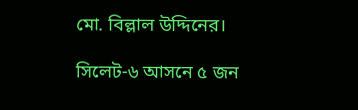মো. বিল্লাল উদ্দিনের।

সিলেট-৬ আসনে ৫ জন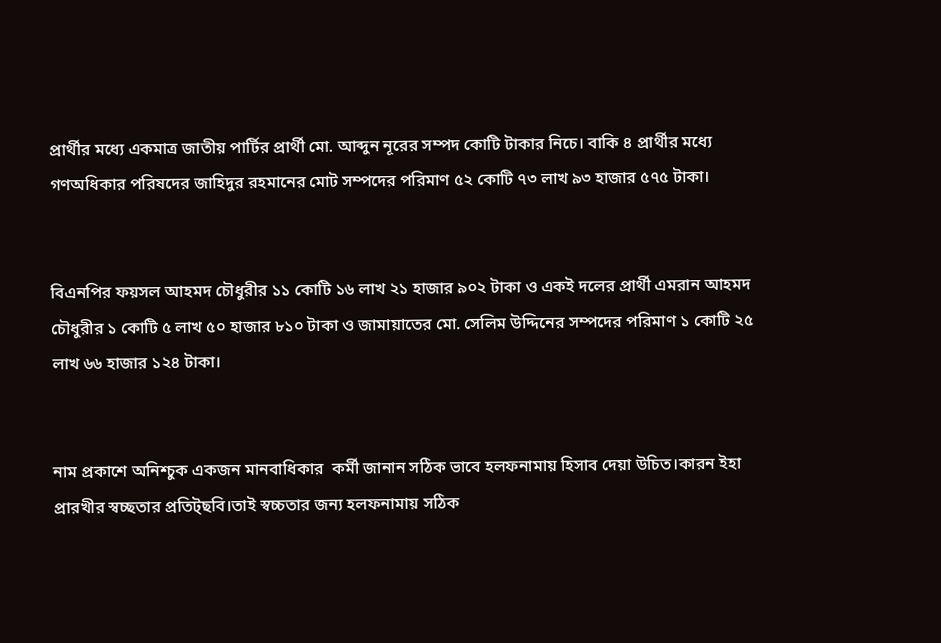প্রার্থীর মধ্যে একমাত্র জাতীয় পার্টির প্রার্থী মো. আব্দুন নূরের সম্পদ কোটি টাকার নিচে। বাকি ৪ প্রার্থীর মধ্যে গণঅধিকার পরিষদের জাহিদুর রহমানের মোট সম্পদের পরিমাণ ৫২ কোটি ৭৩ লাখ ৯৩ হাজার ৫৭৫ টাকা।


বিএনপির ফয়সল আহমদ চৌধুরীর ১১ কোটি ১৬ লাখ ২১ হাজার ৯০২ টাকা ও একই দলের প্রার্থী এমরান আহমদ চৌধুরীর ১ কোটি ৫ লাখ ৫০ হাজার ৮১০ টাকা ও জামায়াতের মো. সেলিম উদ্দিনের সম্পদের পরিমাণ ১ কোটি ২৫ লাখ ৬৬ হাজার ১২৪ টাকা।


নাম প্রকাশে অনিশ্চুক একজন মানবাধিকার  কর্মী জানান সঠিক ভাবে হলফনামায় হিসাব দেয়া উচিত।কারন ইহা প্রারখীর স্বচ্ছতার প্রতিট্ছবি।তাই স্বচ্চতার জন্য হলফনামায় সঠিক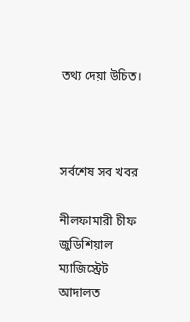তথ্য দেয়া উচিত।



সর্বশেষ সব খবর

নীলফামারী চীফ জুডিশিয়াল ম্যাজিস্ট্রেট আদালত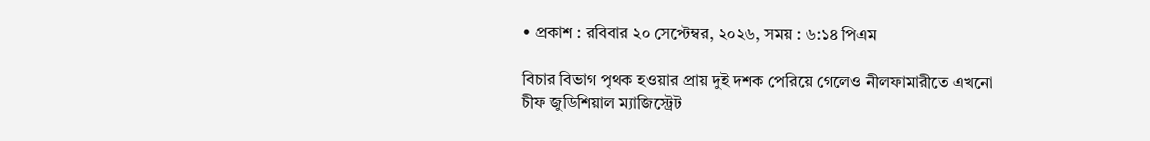• প্রকাশ : রবিবার ২০ সেপ্টেম্বর, ২০২৬, সময় : ৬:১৪ পিএম

বিচার বিভাগ পৃথক হওয়ার প্রায় দুই দশক পেরিয়ে গেলেও নীলফামারীতে এখনো চীফ জুডিশিয়াল ম্যাজিস্ট্রেট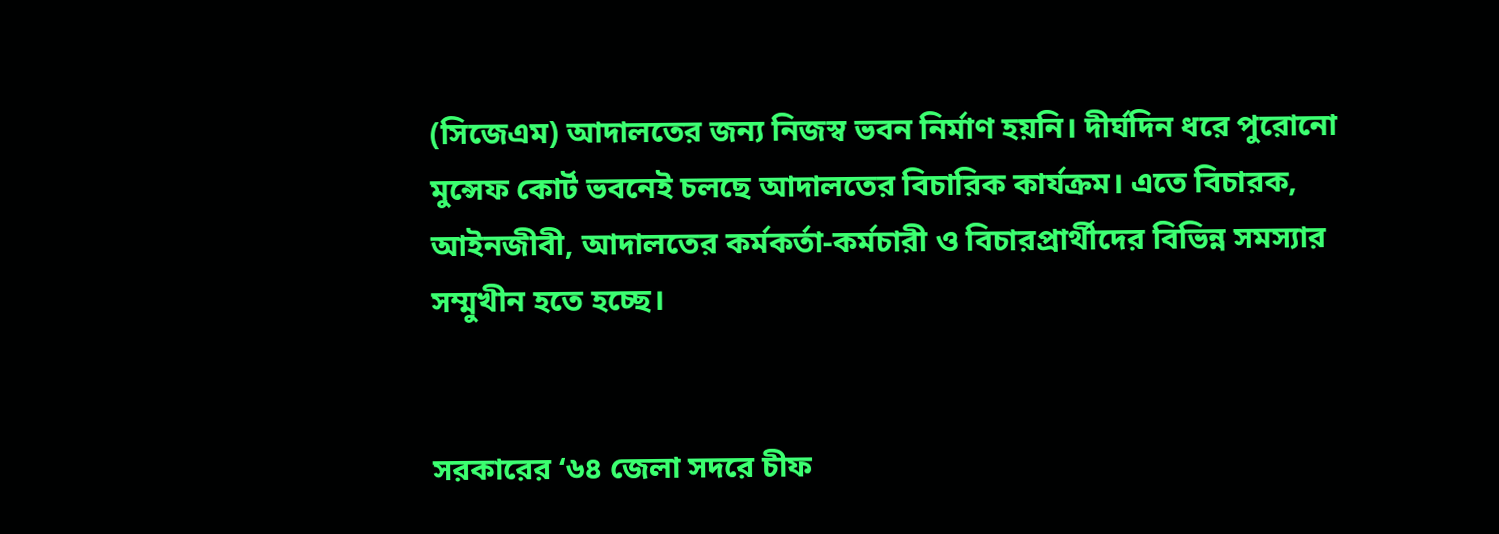(সিজেএম) আদালতের জন্য নিজস্ব ভবন নির্মাণ হয়নি। দীর্ঘদিন ধরে পুরোনো মুন্সেফ কোর্ট ভবনেই চলছে আদালতের বিচারিক কার্যক্রম। এতে বিচারক, আইনজীবী, আদালতের কর্মকর্তা-কর্মচারী ও বিচারপ্রার্থীদের বিভিন্ন সমস্যার সম্মুখীন হতে হচ্ছে।


সরকারের ‘৬৪ জেলা সদরে চীফ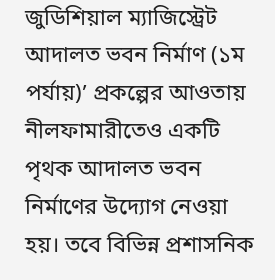জুডিশিয়াল ম্যাজিস্ট্রেট আদালত ভবন নির্মাণ (১ম পর্যায়)’ প্রকল্পের আওতায় নীলফামারীতেও একটি পৃথক আদালত ভবন নির্মাণের উদ্যোগ নেওয়া হয়। তবে বিভিন্ন প্রশাসনিক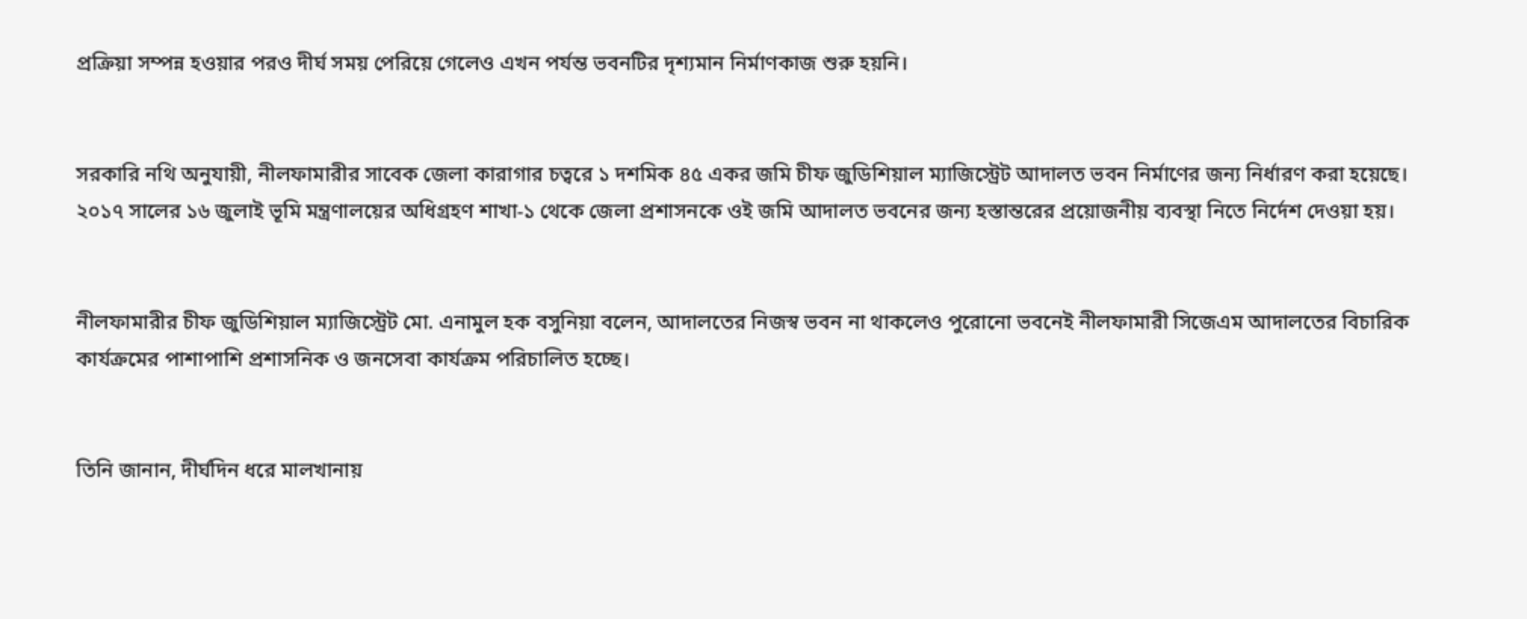প্রক্রিয়া সম্পন্ন হওয়ার পরও দীর্ঘ সময় পেরিয়ে গেলেও এখন পর্যন্ত ভবনটির দৃশ্যমান নির্মাণকাজ শুরু হয়নি।


সরকারি নথি অনুযায়ী, নীলফামারীর সাবেক জেলা কারাগার চত্বরে ১ দশমিক ৪৫ একর জমি চীফ জুডিশিয়াল ম্যাজিস্ট্রেট আদালত ভবন নির্মাণের জন্য নির্ধারণ করা হয়েছে। ২০১৭ সালের ১৬ জুলাই ভূমি মন্ত্রণালয়ের অধিগ্রহণ শাখা-১ থেকে জেলা প্রশাসনকে ওই জমি আদালত ভবনের জন্য হস্তান্তরের প্রয়োজনীয় ব্যবস্থা নিতে নির্দেশ দেওয়া হয়।


নীলফামারীর চীফ জুডিশিয়াল ম্যাজিস্ট্রেট মো. এনামুল হক বসুনিয়া বলেন, আদালতের নিজস্ব ভবন না থাকলেও পুরোনো ভবনেই নীলফামারী সিজেএম আদালতের বিচারিক কার্যক্রমের পাশাপাশি প্রশাসনিক ও জনসেবা কার্যক্রম পরিচালিত হচ্ছে।


তিনি জানান, দীর্ঘদিন ধরে মালখানায়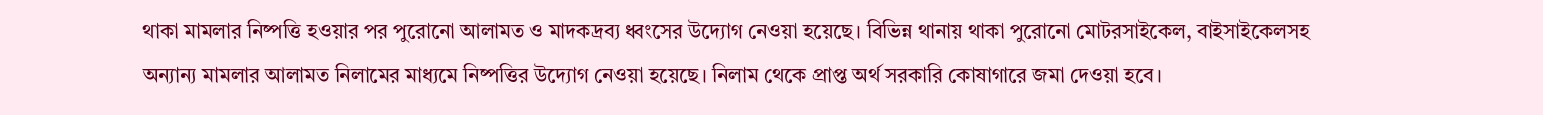থাকা মামলার নিষ্পত্তি হওয়ার পর পুরোনো আলামত ও মাদকদ্রব্য ধ্বংসের উদ্যোগ নেওয়া হয়েছে। বিভিন্ন থানায় থাকা পুরোনো মোটরসাইকেল, বাইসাইকেলসহ অন্যান্য মামলার আলামত নিলামের মাধ্যমে নিষ্পত্তির উদ্যোগ নেওয়া হয়েছে। নিলাম থেকে প্রাপ্ত অর্থ সরকারি কোষাগারে জমা দেওয়া হবে।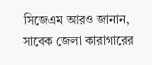সিজেএম আরও জানান, সাবেক জেলা কারাগারের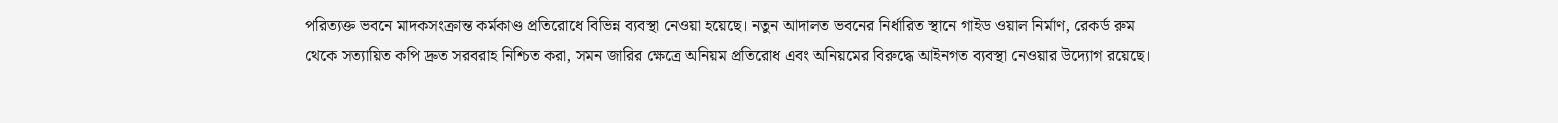পরিত্যক্ত ভবনে মাদকসংক্রান্ত কর্মকাণ্ড প্রতিরোধে বিভিন্ন ব্যবস্থা নেওয়া হয়েছে। নতুন আদালত ভবনের নির্ধারিত স্থানে গাইড ওয়াল নির্মাণ, রেকর্ড রুম থেকে সত্যায়িত কপি দ্রুত সরবরাহ নিশ্চিত করা, সমন জারির ক্ষেত্রে অনিয়ম প্রতিরোধ এবং অনিয়মের বিরুদ্ধে আইনগত ব্যবস্থা নেওয়ার উদ্যোগ রয়েছে।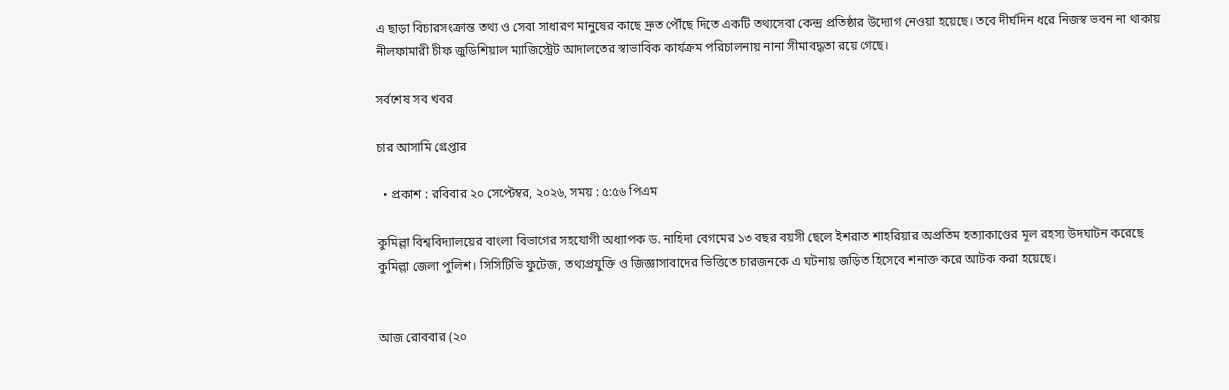এ ছাড়া বিচারসংক্রান্ত তথ্য ও সেবা সাধারণ মানুষের কাছে দ্রুত পৌঁছে দিতে একটি তথ্যসেবা কেন্দ্র প্রতিষ্ঠার উদ্যোগ নেওয়া হয়েছে। তবে দীর্ঘদিন ধরে নিজস্ব ভবন না থাকায় নীলফামারী চীফ জুডিশিয়াল ম্যাজিস্ট্রেট আদালতের স্বাভাবিক কার্যক্রম পরিচালনায় নানা সীমাবদ্ধতা রয়ে গেছে।

সর্বশেষ সব খবর

চার আসামি গ্রেপ্তার

  • প্রকাশ : রবিবার ২০ সেপ্টেম্বর, ২০২৬, সময় : ৫:৫৬ পিএম

কুমিল্লা বিশ্ববিদ্যালয়ের বাংলা বিভাগের সহযোগী অধ্যাপক ড. নাহিদা বেগমের ১৩ বছর বয়সী ছেলে ইশরাত শাহরিয়ার অপ্রতিম হত্যাকাণ্ডের মূল রহস্য উদঘাটন করেছে কুমিল্লা জেলা পুলিশ। সিসিটিভি ফুটেজ, তথ্যপ্রযুক্তি ও জিজ্ঞাসাবাদের ভিত্তিতে চারজনকে এ ঘটনায় জড়িত হিসেবে শনাক্ত করে আটক করা হয়েছে।


আজ রোববার (২০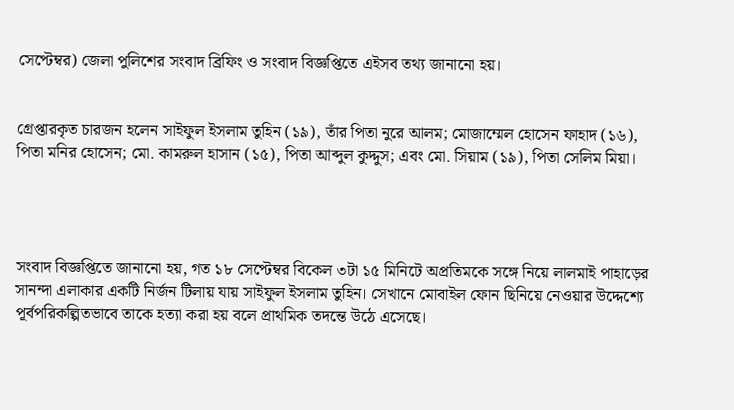সেপ্টেম্বর) জেলা পুলিশের সংবাদ ব্রিফিং ও সংবাদ বিজ্ঞপ্তিতে এইসব তথ্য জানানো হয়।


গ্রেপ্তারকৃত চারজন হলেন সাইফুল ইসলাম তুহিন (১৯), তাঁর পিতা নুরে আলম; মোজাম্মেল হোসেন ফাহাদ (১৬), পিতা মনির হোসেন; মো. কামরুল হাসান (১৫), পিতা আব্দুল কুদ্দুস; এবং মো. সিয়াম (১৯), পিতা সেলিম মিয়া।




সংবাদ বিজ্ঞপ্তিতে জানানো হয়, গত ১৮ সেপ্টেম্বর বিকেল ৩টা ১৫ মিনিটে অপ্রতিমকে সঙ্গে নিয়ে লালমাই পাহাড়ের সানন্দা এলাকার একটি নির্জন টিলায় যায় সাইফুল ইসলাম তুহিন। সেখানে মোবাইল ফোন ছিনিয়ে নেওয়ার উদ্দেশ্যে পূর্বপরিকল্পিতভাবে তাকে হত্যা করা হয় বলে প্রাথমিক তদন্তে উঠে এসেছে।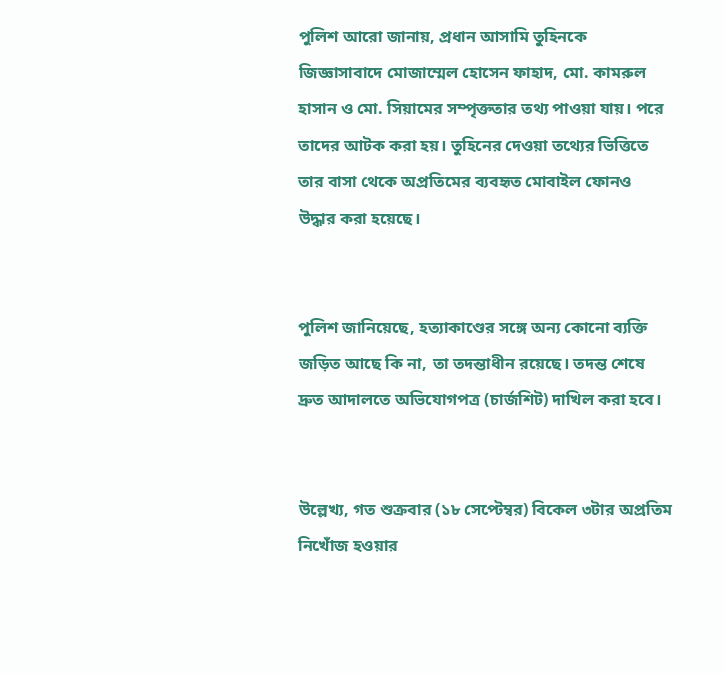পুলিশ আরো জানায়, প্রধান আসামি তুহিনকে জিজ্ঞাসাবাদে মোজাম্মেল হোসেন ফাহাদ, মো. কামরুল হাসান ও মো. সিয়ামের সম্পৃক্ততার তথ্য পাওয়া যায়। পরে তাদের আটক করা হয়। তুহিনের দেওয়া তথ্যের ভিত্তিতে তার বাসা থেকে অপ্রতিমের ব্যবহৃত মোবাইল ফোনও উদ্ধার করা হয়েছে।


পুলিশ জানিয়েছে, হত্যাকাণ্ডের সঙ্গে অন্য কোনো ব্যক্তি জড়িত আছে কি না, তা তদন্তাধীন রয়েছে। তদন্ত শেষে দ্রুত আদালতে অভিযোগপত্র (চার্জশিট) দাখিল করা হবে।


উল্লেখ্য, গত শুক্রবার (১৮ সেপ্টেম্বর) বিকেল ৩টার অপ্রতিম নিখোঁজ হওয়ার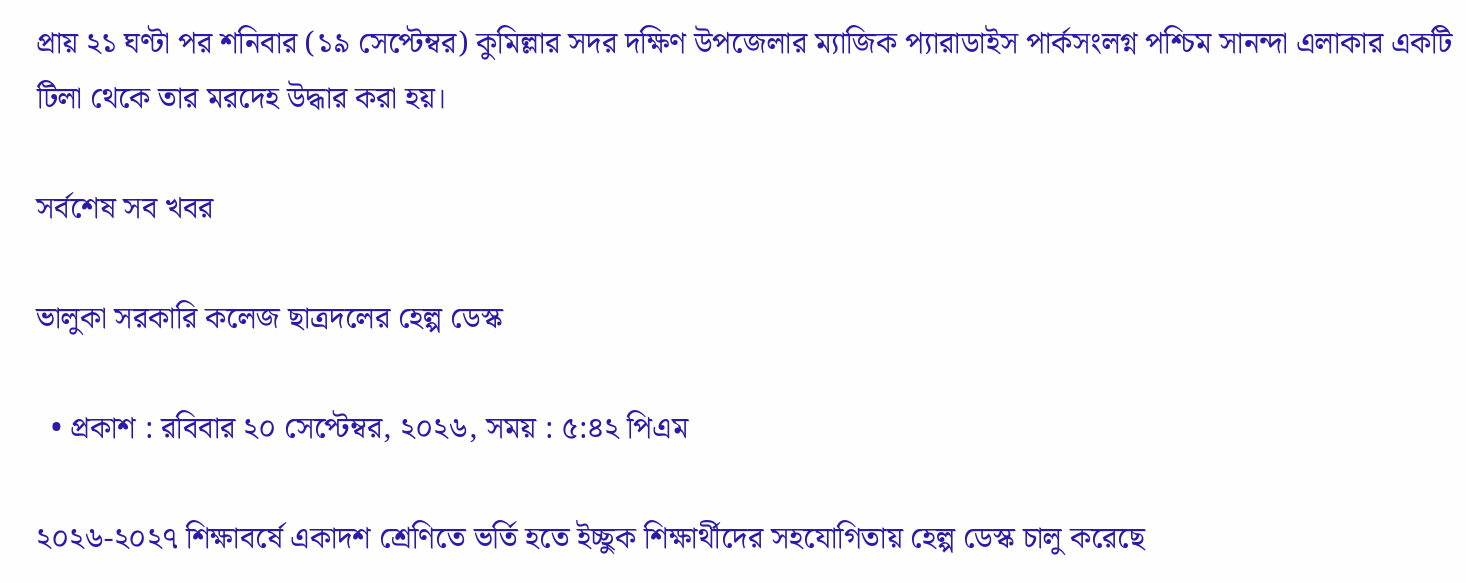প্রায় ২১ ঘণ্টা পর শনিবার (১৯ সেপ্টেম্বর) কুমিল্লার সদর দক্ষিণ উপজেলার ম্যাজিক প্যারাডাইস পার্কসংলগ্ন পশ্চিম সানন্দা এলাকার একটি টিলা থেকে তার মরদেহ উদ্ধার করা হয়।

সর্বশেষ সব খবর

ভালুকা সরকারি কলেজ ছাত্রদলের হেল্প ডেস্ক

  • প্রকাশ : রবিবার ২০ সেপ্টেম্বর, ২০২৬, সময় : ৫:৪২ পিএম

২০২৬-২০২৭ শিক্ষাবর্ষে একাদশ শ্রেণিতে ভর্তি হতে ইচ্ছুক শিক্ষার্থীদের সহযোগিতায় হেল্প ডেস্ক চালু করেছে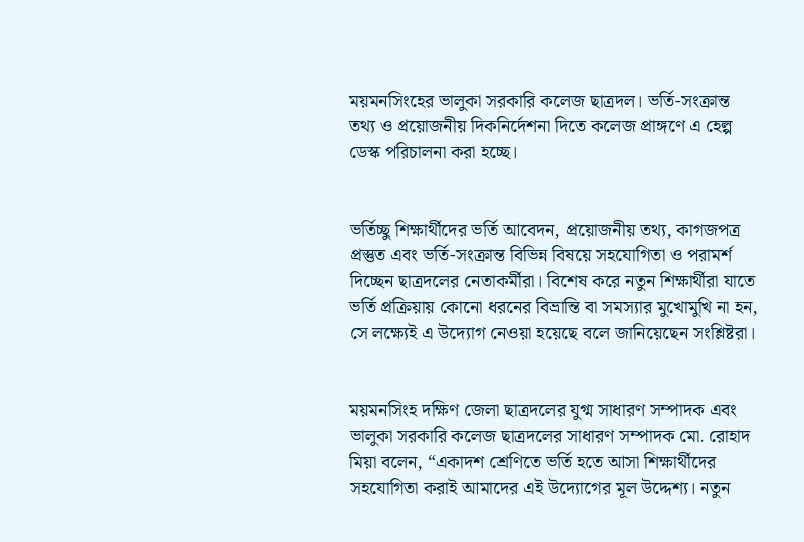ময়মনসিংহের ভালুকা সরকারি কলেজ ছাত্রদল। ভর্তি-সংক্রান্ত তথ্য ও প্রয়োজনীয় দিকনির্দেশনা দিতে কলেজ প্রাঙ্গণে এ হেল্প ডেস্ক পরিচালনা করা হচ্ছে।


ভর্তিচ্ছু শিক্ষার্থীদের ভর্তি আবেদন, প্রয়োজনীয় তথ্য, কাগজপত্র প্রস্তুত এবং ভর্তি-সংক্রান্ত বিভিন্ন বিষয়ে সহযোগিতা ও পরামর্শ দিচ্ছেন ছাত্রদলের নেতাকর্মীরা। বিশেষ করে নতুন শিক্ষার্থীরা যাতে ভর্তি প্রক্রিয়ায় কোনো ধরনের বিভ্রান্তি বা সমস্যার মুখোমুখি না হন, সে লক্ষ্যেই এ উদ্যোগ নেওয়া হয়েছে বলে জানিয়েছেন সংশ্লিষ্টরা।


ময়মনসিংহ দক্ষিণ জেলা ছাত্রদলের যুগ্ম সাধারণ সম্পাদক এবং ভালুকা সরকারি কলেজ ছাত্রদলের সাধারণ সম্পাদক মো. রোহাদ মিয়া বলেন, “একাদশ শ্রেণিতে ভর্তি হতে আসা শিক্ষার্থীদের সহযোগিতা করাই আমাদের এই উদ্যোগের মূল উদ্দেশ্য। নতুন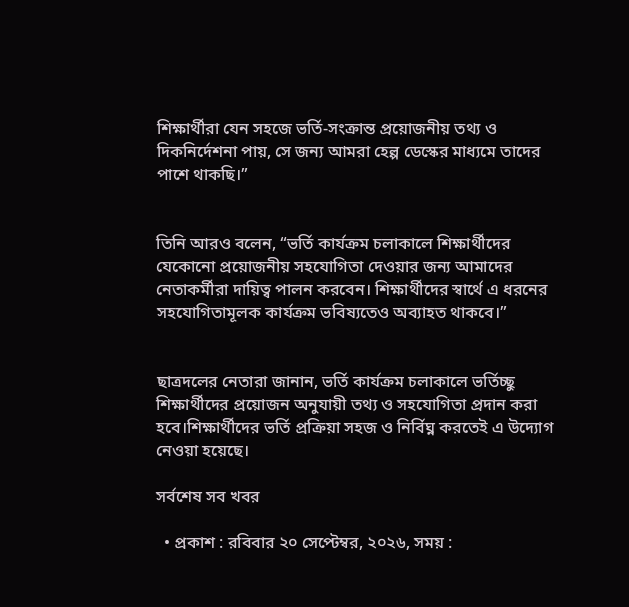শিক্ষার্থীরা যেন সহজে ভর্তি-সংক্রান্ত প্রয়োজনীয় তথ্য ও দিকনির্দেশনা পায়, সে জন্য আমরা হেল্প ডেস্কের মাধ্যমে তাদের পাশে থাকছি।”


তিনি আরও বলেন, “ভর্তি কার্যক্রম চলাকালে শিক্ষার্থীদের যেকোনো প্রয়োজনীয় সহযোগিতা দেওয়ার জন্য আমাদের নেতাকর্মীরা দায়িত্ব পালন করবেন। শিক্ষার্থীদের স্বার্থে এ ধরনের সহযোগিতামূলক কার্যক্রম ভবিষ্যতেও অব্যাহত থাকবে।”


ছাত্রদলের নেতারা জানান, ভর্তি কার্যক্রম চলাকালে ভর্তিচ্ছু শিক্ষার্থীদের প্রয়োজন অনুযায়ী তথ্য ও সহযোগিতা প্রদান করা হবে।শিক্ষার্থীদের ভর্তি প্রক্রিয়া সহজ ও নির্বিঘ্ন করতেই এ উদ্যোগ নেওয়া হয়েছে।

সর্বশেষ সব খবর

  • প্রকাশ : রবিবার ২০ সেপ্টেম্বর, ২০২৬, সময় :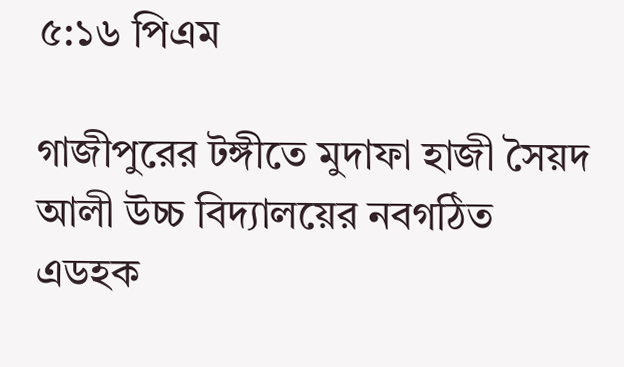৫:১৬ পিএম

গাজীপুরের টঙ্গীতে মুদাফা হাজী সৈয়দ আলী উচ্চ বিদ্যালয়ের নবগঠিত এডহক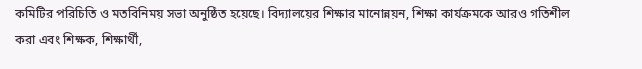কমিটির পরিচিতি ও মতবিনিময় সভা অনুষ্ঠিত হয়েছে। বিদ্যালয়ের শিক্ষার মানোন্নয়ন, শিক্ষা কার্যক্রমকে আরও গতিশীল করা এবং শিক্ষক, শিক্ষার্থী,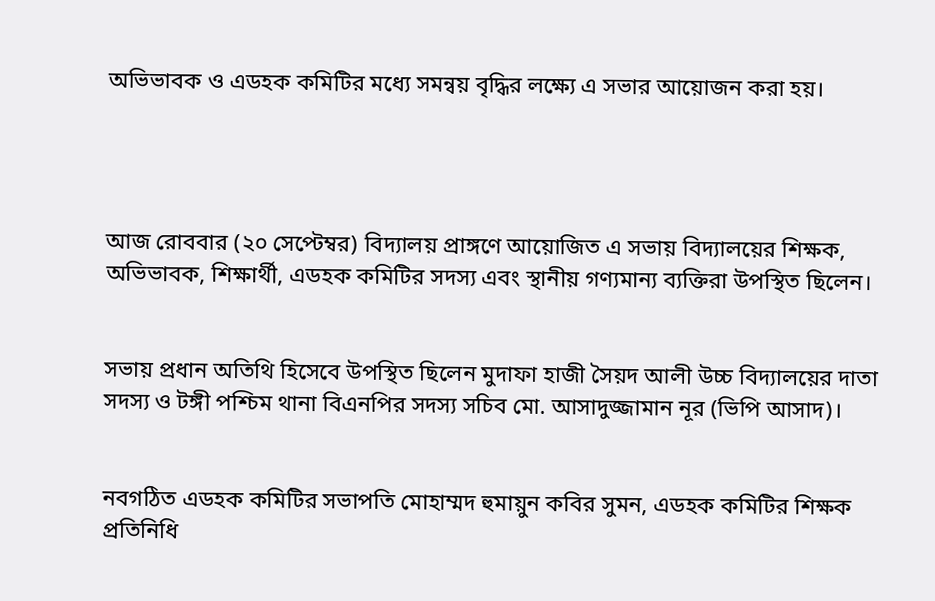অভিভাবক ও এডহক কমিটির মধ্যে সমন্বয় বৃদ্ধির লক্ষ্যে এ সভার আয়োজন করা হয়।




আজ রোববার (২০ সেপ্টেম্বর) বিদ্যালয় প্রাঙ্গণে আয়োজিত এ সভায় বিদ্যালয়ের শিক্ষক, অভিভাবক, শিক্ষার্থী, এডহক কমিটির সদস্য এবং স্থানীয় গণ্যমান্য ব্যক্তিরা উপস্থিত ছিলেন।


সভায় প্রধান অতিথি হিসেবে উপস্থিত ছিলেন মুদাফা হাজী সৈয়দ আলী উচ্চ বিদ্যালয়ের দাতা সদস্য ও টঙ্গী পশ্চিম থানা বিএনপির সদস্য সচিব মো. আসাদুজ্জামান নূর (ভিপি আসাদ)।


নবগঠিত এডহক কমিটির সভাপতি মোহাম্মদ হুমায়ুন কবির সুমন, এডহক কমিটির শিক্ষক প্রতিনিধি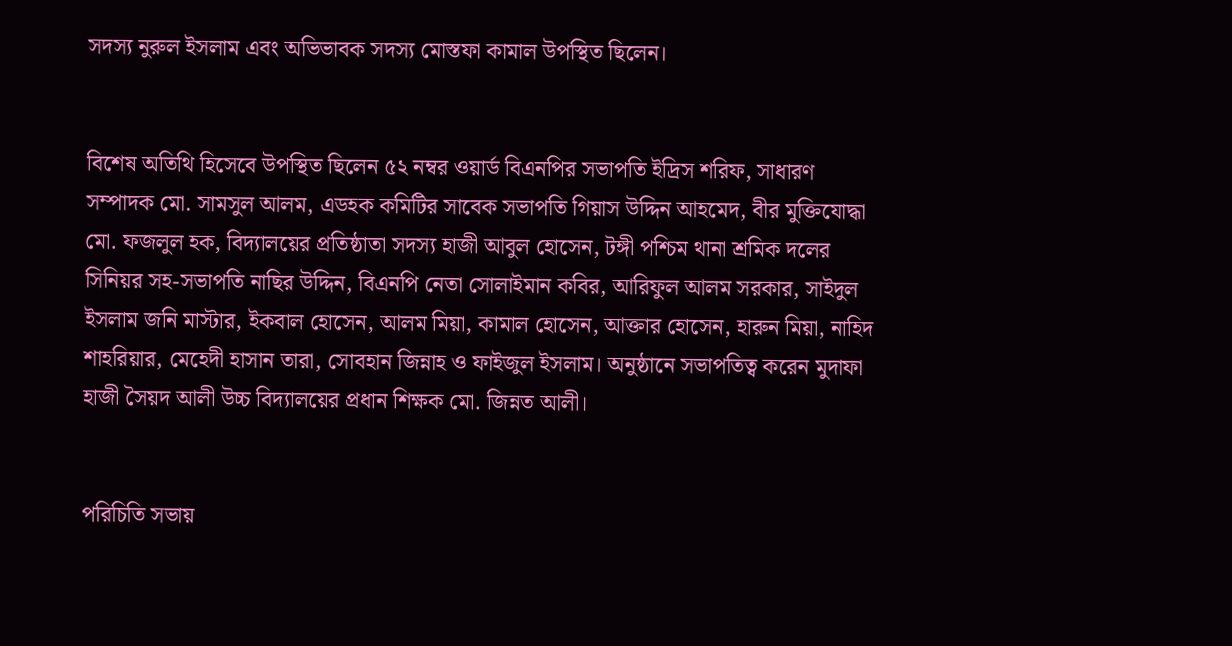সদস্য নুরুল ইসলাম এবং অভিভাবক সদস্য মোস্তফা কামাল উপস্থিত ছিলেন।


বিশেষ অতিথি হিসেবে উপস্থিত ছিলেন ৫২ নম্বর ওয়ার্ড বিএনপির সভাপতি ইদ্রিস শরিফ, সাধারণ সম্পাদক মো. সামসুল আলম, এডহক কমিটির সাবেক সভাপতি গিয়াস উদ্দিন আহমেদ, বীর মুক্তিযোদ্ধা মো. ফজলুল হক, বিদ্যালয়ের প্রতিষ্ঠাতা সদস্য হাজী আবুল হোসেন, টঙ্গী পশ্চিম থানা শ্রমিক দলের সিনিয়র সহ-সভাপতি নাছির উদ্দিন, বিএনপি নেতা সোলাইমান কবির, আরিফুল আলম সরকার, সাইদুল ইসলাম জনি মাস্টার, ইকবাল হোসেন, আলম মিয়া, কামাল হোসেন, আক্তার হোসেন, হারুন মিয়া, নাহিদ শাহরিয়ার, মেহেদী হাসান তারা, সোবহান জিন্নাহ ও ফাইজুল ইসলাম। অনুষ্ঠানে সভাপতিত্ব করেন মুদাফা হাজী সৈয়দ আলী উচ্চ বিদ্যালয়ের প্রধান শিক্ষক মো. জিন্নত আলী।


পরিচিতি সভায়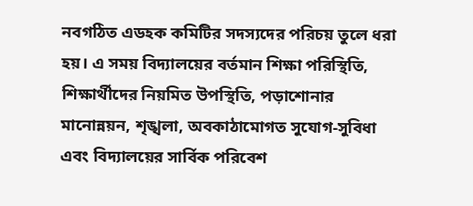নবগঠিত এডহক কমিটির সদস্যদের পরিচয় তুলে ধরা হয়। এ সময় বিদ্যালয়ের বর্তমান শিক্ষা পরিস্থিতি, শিক্ষার্থীদের নিয়মিত উপস্থিতি, পড়াশোনার মানোন্নয়ন, শৃঙ্খলা, অবকাঠামোগত সুযোগ-সুবিধা এবং বিদ্যালয়ের সার্বিক পরিবেশ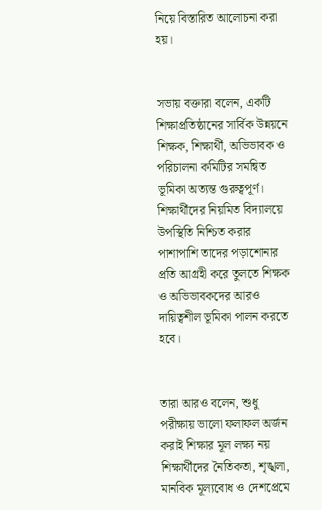নিয়ে বিস্তারিত আলোচনা করা হয়।


সভায় বক্তারা বলেন, একটি শিক্ষাপ্রতিষ্ঠানের সার্বিক উন্নয়নে শিক্ষক, শিক্ষার্থী, অভিভাবক ও পরিচালনা কমিটির সমন্বিত ভূমিকা অত্যন্ত গুরুত্বপূর্ণ। শিক্ষার্থীদের নিয়মিত বিদ্যালয়ে উপস্থিতি নিশ্চিত করার পাশাপাশি তাদের পড়াশোনার প্রতি আগ্রহী করে তুলতে শিক্ষক ও অভিভাবকদের আরও দায়িত্বশীল ভূমিকা পালন করতে হবে।


তারা আরও বলেন, শুধু পরীক্ষায় ভালো ফলাফল অর্জন করাই শিক্ষার মূল লক্ষ্য নয় শিক্ষার্থীদের নৈতিকতা, শৃঙ্খলা, মানবিক মূল্যবোধ ও দেশপ্রেমে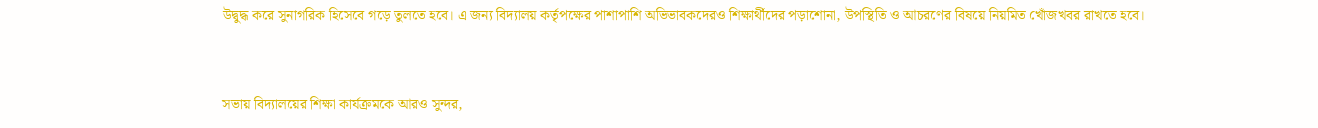উদ্বুদ্ধ করে সুনাগরিক হিসেবে গড়ে তুলতে হবে। এ জন্য বিদ্যালয় কর্তৃপক্ষের পাশাপাশি অভিভাবকদেরও শিক্ষার্থীদের পড়াশোনা, উপস্থিতি ও আচরণের বিষয়ে নিয়মিত খোঁজখবর রাখতে হবে।


সভায় বিদ্যালয়ের শিক্ষা কার্যক্রমকে আরও সুন্দর,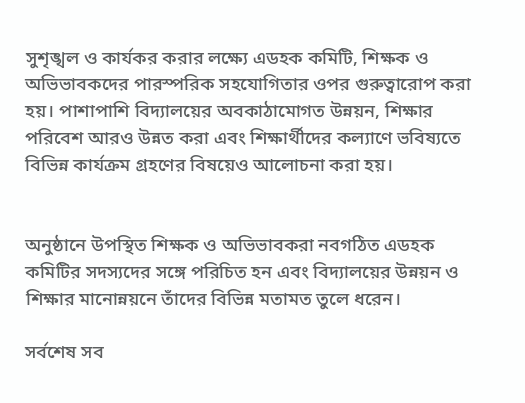সুশৃঙ্খল ও কার্যকর করার লক্ষ্যে এডহক কমিটি, শিক্ষক ও অভিভাবকদের পারস্পরিক সহযোগিতার ওপর গুরুত্বারোপ করা হয়। পাশাপাশি বিদ্যালয়ের অবকাঠামোগত উন্নয়ন, শিক্ষার পরিবেশ আরও উন্নত করা এবং শিক্ষার্থীদের কল্যাণে ভবিষ্যতে বিভিন্ন কার্যক্রম গ্রহণের বিষয়েও আলোচনা করা হয়।


অনুষ্ঠানে উপস্থিত শিক্ষক ও অভিভাবকরা নবগঠিত এডহক কমিটির সদস্যদের সঙ্গে পরিচিত হন এবং বিদ্যালয়ের উন্নয়ন ও শিক্ষার মানোন্নয়নে তাঁদের বিভিন্ন মতামত তুলে ধরেন।

সর্বশেষ সব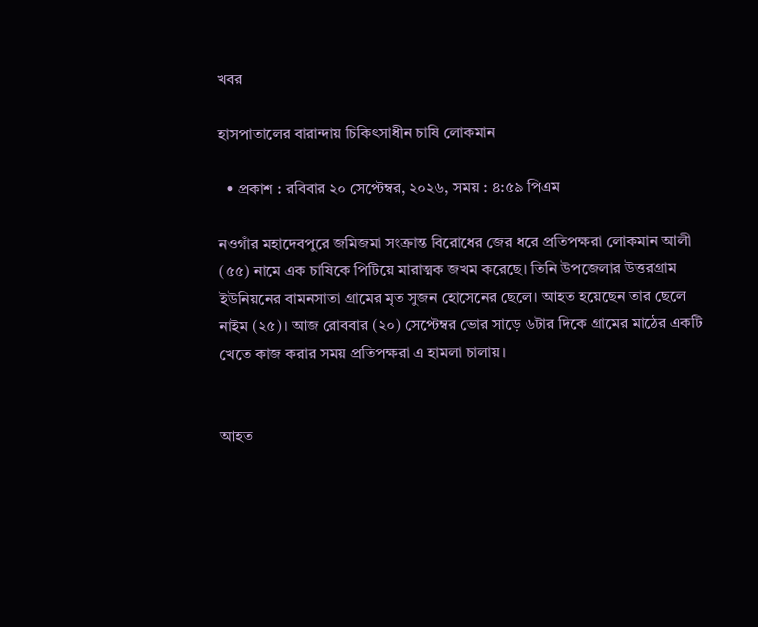খবর

হাসপাতালের বারান্দায় চিকিৎসাধীন চাষি লোকমান

  • প্রকাশ : রবিবার ২০ সেপ্টেম্বর, ২০২৬, সময় : ৪:৫৯ পিএম

নওগাঁর মহাদেবপুরে জমিজমা সংক্রান্ত বিরোধের জের ধরে প্রতিপক্ষরা লোকমান আলী (৫৫) নামে এক চাষিকে পিটিয়ে মারাত্মক জখম করেছে। তিনি উপজেলার উত্তরগ্রাম ইউনিয়নের বামনসাতা গ্রামের মৃত সুজন হোসেনের ছেলে। আহত হয়েছেন তার ছেলে নাইম (২৫)। আজ রোববার (২০) সেপ্টেম্বর ভোর সাড়ে ৬টার দিকে গ্রামের মাঠের একটি খেতে কাজ করার সময় প্রতিপক্ষরা এ হামলা চালায়।


আহত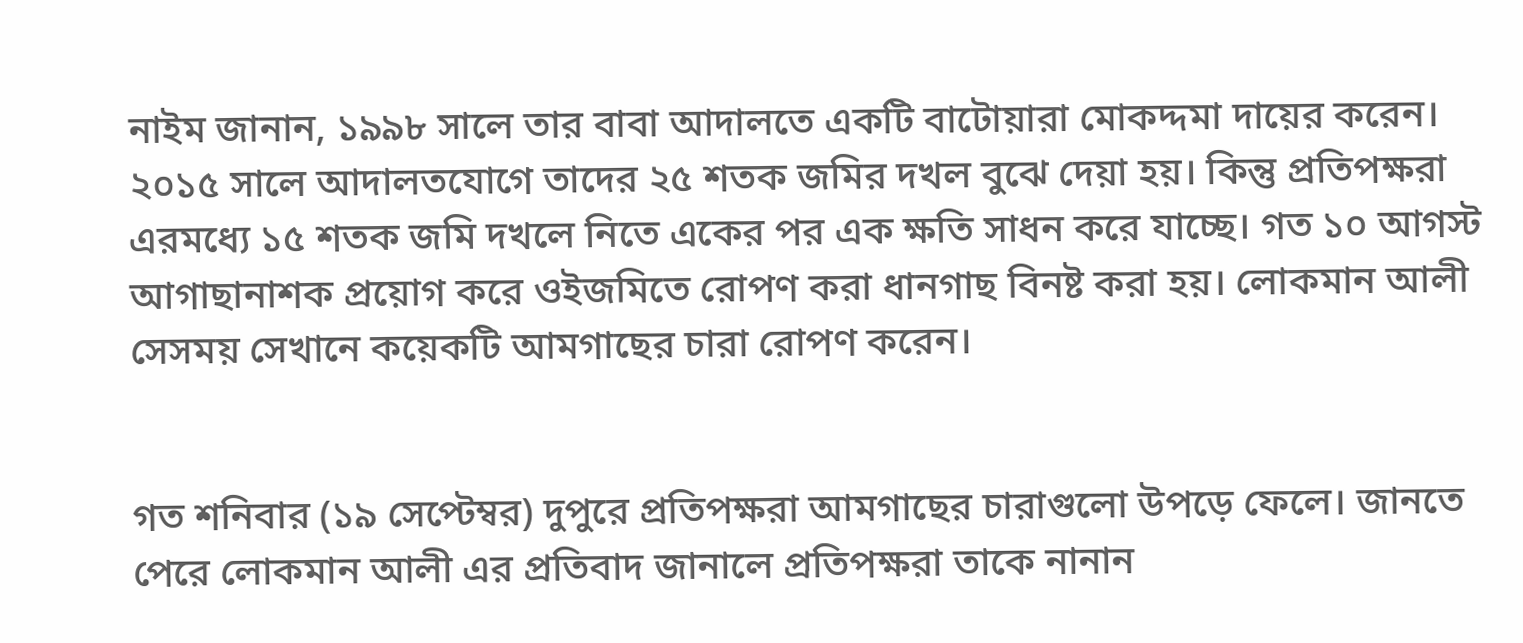নাইম জানান, ১৯৯৮ সালে তার বাবা আদালতে একটি বাটোয়ারা মোকদ্দমা দায়ের করেন। ২০১৫ সালে আদালতযোগে তাদের ২৫ শতক জমির দখল বুঝে দেয়া হয়। কিন্তু প্রতিপক্ষরা এরমধ্যে ১৫ শতক জমি দখলে নিতে একের পর এক ক্ষতি সাধন করে যাচ্ছে। গত ১০ আগস্ট আগাছানাশক প্রয়োগ করে ওইজমিতে রোপণ করা ধানগাছ বিনষ্ট করা হয়। লোকমান আলী সেসময় সেখানে কয়েকটি আমগাছের চারা রোপণ করেন।


গত শনিবার (১৯ সেপ্টেম্বর) দুপুরে প্রতিপক্ষরা আমগাছের চারাগুলো উপড়ে ফেলে। জানতে পেরে লোকমান আলী এর প্রতিবাদ জানালে প্রতিপক্ষরা তাকে নানান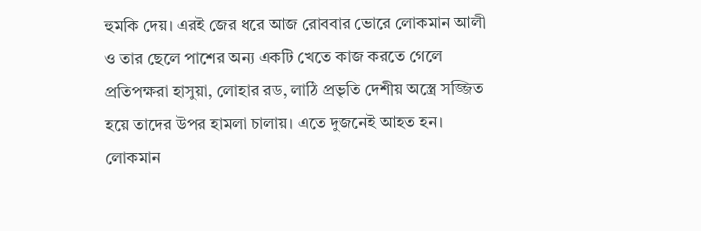হুমকি দেয়। এরই জের ধরে আজ রোববার ভোরে লোকমান আলী ও তার ছেলে পাশের অন্য একটি খেতে কাজ করতে গেলে প্রতিপক্ষরা হাসুয়া, লোহার রড, লাঠি প্রভৃতি দেশীয় অস্ত্রে সজ্জিত হয়ে তাদের উপর হামলা চালায়। এতে দুজনেই আহত হন। লোকমান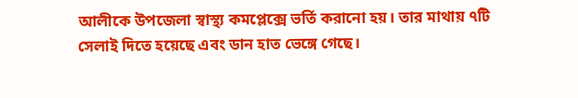আলীকে উপজেলা স্বাস্থ্য কমপ্লেক্সে ভর্তি করানো হয়। তার মাথায় ৭টি সেলাই দিতে হয়েছে এবং ডান হাত ভেঙ্গে গেছে।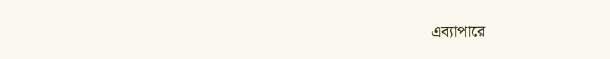এব্যাপারে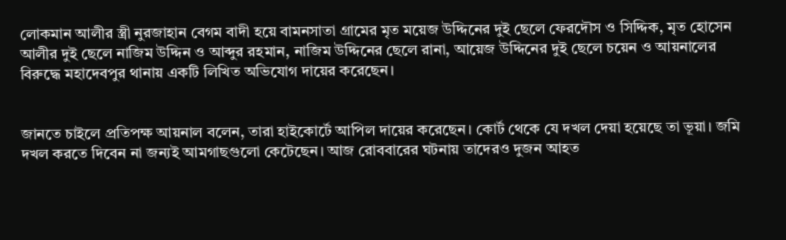লোকমান আলীর স্ত্রী নুরজাহান বেগম বাদী হয়ে বামনসাতা গ্রামের মৃত ময়েজ উদ্দিনের দুই ছেলে ফেরদৌস ও সিদ্দিক, মৃত হোসেন আলীর দুই ছেলে নাজিম উদ্দিন ও আব্দুর রহমান, নাজিম উদ্দিনের ছেলে রানা, আয়েজ উদ্দিনের দুই ছেলে চয়েন ও আয়নালের বিরুদ্ধে মহাদেবপুর থানায় একটি লিখিত অভিযোগ দায়ের করেছেন।


জানতে চাইলে প্রতিপক্ষ আয়নাল বলেন, তারা হাইকোর্টে আপিল দায়ের করেছেন। কোর্ট থেকে যে দখল দেয়া হয়েছে তা ভূয়া। জমি দখল করতে দিবেন না জন্যই আমগাছগুলো কেটেছেন। আজ রোববারের ঘটনায় তাদেরও দুজন আহত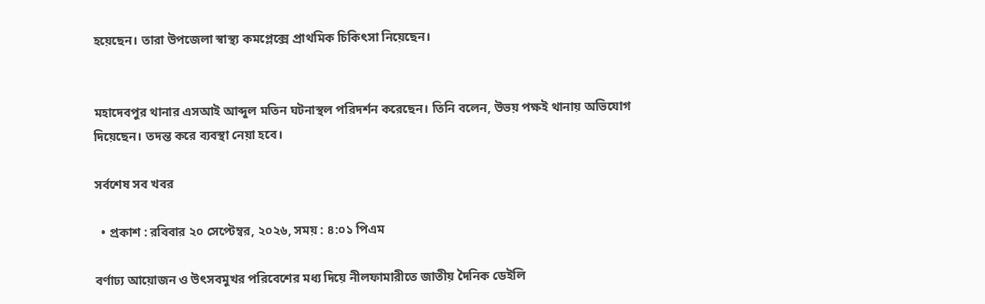হয়েছেন। তারা উপজেলা স্বাস্থ্য কমপ্লেক্সে প্রাথমিক চিকিৎসা নিয়েছেন।


মহাদেবপুর থানার এসআই আব্দুল মতিন ঘটনাস্থল পরিদর্শন করেছেন। তিনি বলেন, উভয় পক্ষই থানায় অভিযোগ দিয়েছেন। তদন্ত করে ব্যবস্থা নেয়া হবে।

সর্বশেষ সব খবর

  • প্রকাশ : রবিবার ২০ সেপ্টেম্বর, ২০২৬, সময় : ৪:০১ পিএম

বর্ণাঢ্য আয়োজন ও উৎসবমুখর পরিবেশের মধ্য দিয়ে নীলফামারীতে জাতীয় দৈনিক ডেইলি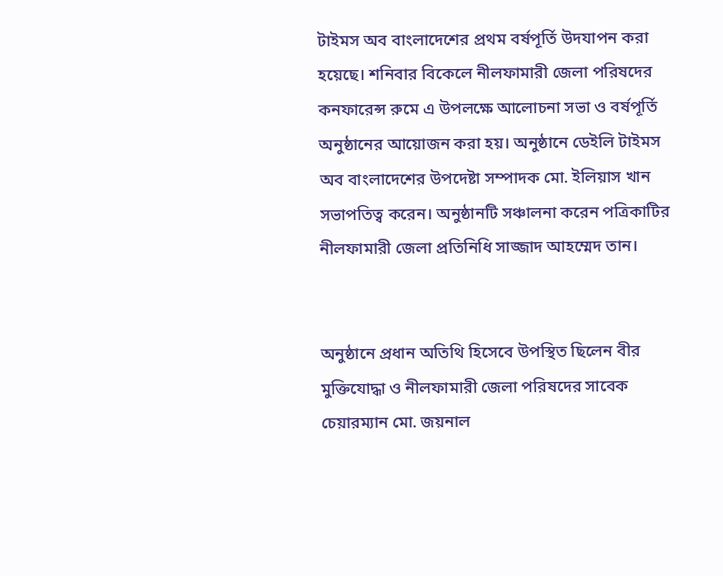টাইমস অব বাংলাদেশের প্রথম বর্ষপূর্তি উদযাপন করা হয়েছে। শনিবার বিকেলে নীলফামারী জেলা পরিষদের কনফারেন্স রুমে এ উপলক্ষে আলোচনা সভা ও বর্ষপূর্তি অনুষ্ঠানের আয়োজন করা হয়। অনুষ্ঠানে ডেইলি টাইমস অব বাংলাদেশের উপদেষ্টা সম্পাদক মো. ইলিয়াস খান সভাপতিত্ব করেন। অনুষ্ঠানটি সঞ্চালনা করেন পত্রিকাটির নীলফামারী জেলা প্রতিনিধি সাজ্জাদ আহম্মেদ তান।


অনুষ্ঠানে প্রধান অতিথি হিসেবে উপস্থিত ছিলেন বীর মুক্তিযোদ্ধা ও নীলফামারী জেলা পরিষদের সাবেক চেয়ারম্যান মো. জয়নাল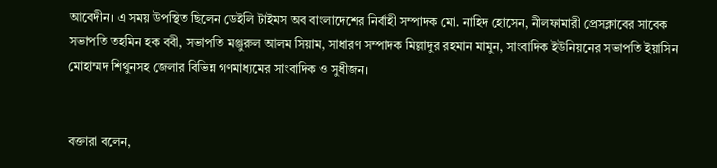আবেদীন। এ সময় উপস্থিত ছিলেন ডেইলি টাইমস অব বাংলাদেশের নির্বাহী সম্পাদক মো. নাহিদ হোসেন, নীলফামারী প্রেসক্লাবের সাবেক সভাপতি তহমিন হক ববী, সভাপতি মঞ্জুরুল আলম সিয়াম, সাধারণ সম্পাদক মিল্লাদুর রহমান মামুন, সাংবাদিক ইউনিয়নের সভাপতি ইয়াসিন মোহাম্মদ শিথুনসহ জেলার বিভিন্ন গণমাধ্যমের সাংবাদিক ও সুধীজন।


বক্তারা বলেন,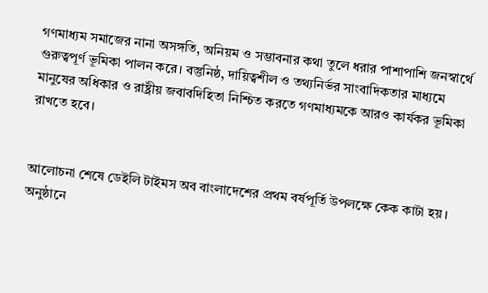গণমাধ্যম সমাজের নানা অসঙ্গতি, অনিয়ম ও সম্ভাবনার কথা তুলে ধরার পাশাপাশি জনস্বার্থে গুরুত্বপূর্ণ ভূমিকা পালন করে। বস্তুনিষ্ঠ, দায়িত্বশীল ও তথ্যনির্ভর সাংবাদিকতার মাধ্যমে মানুষের অধিকার ও রাষ্ট্রীয় জবাবদিহিতা নিশ্চিত করতে গণমাধ্যমকে আরও কার্যকর ভূমিকা রাখতে হবে।


আলোচনা শেষে ডেইলি টাইমস অব বাংলাদেশের প্রথম বর্ষপূর্তি উপলক্ষে কেক কাটা হয়। অনুষ্ঠানে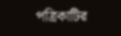পত্রিকাটির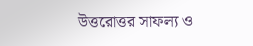উত্তরোত্তর সাফল্য ও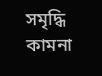সমৃদ্ধি কামনা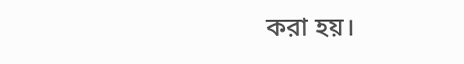করা হয়।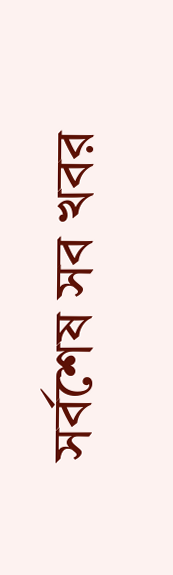সর্বশেষ সব খবর